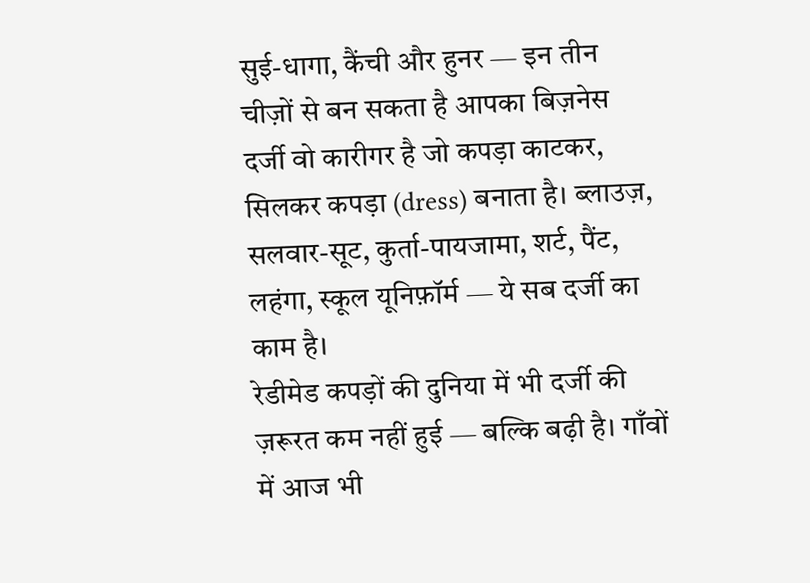सुई-धागा, कैंची और हुनर — इन तीन चीज़ों से बन सकता है आपका बिज़नेस
दर्जी वो कारीगर है जो कपड़ा काटकर, सिलकर कपड़ा (dress) बनाता है। ब्लाउज़, सलवार-सूट, कुर्ता-पायजामा, शर्ट, पैंट, लहंगा, स्कूल यूनिफ़ॉर्म — ये सब दर्जी का काम है।
रेडीमेड कपड़ों की दुनिया में भी दर्जी की ज़रूरत कम नहीं हुई — बल्कि बढ़ी है। गाँवों में आज भी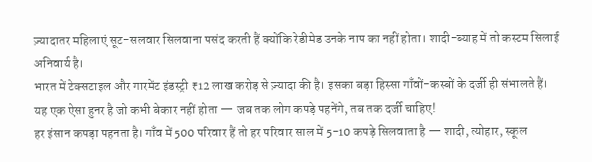ज़्यादातर महिलाएं सूट-सलवार सिलवाना पसंद करती हैं क्योंकि रेडीमेड उनके नाप का नहीं होता। शादी-ब्याह में तो कस्टम सिलाई अनिवार्य है।
भारत में टेक्सटाइल और गारमेंट इंडस्ट्री ₹12 लाख करोड़ से ज़्यादा की है। इसका बड़ा हिस्सा गाँवों-कस्बों के दर्जी ही संभालते हैं। यह एक ऐसा हुनर है जो कभी बेकार नहीं होता — जब तक लोग कपड़े पहनेंगे, तब तक दर्जी चाहिए!
हर इंसान कपड़ा पहनता है। गाँव में 500 परिवार हैं तो हर परिवार साल में 5-10 कपड़े सिलवाता है — शादी, त्योहार, स्कूल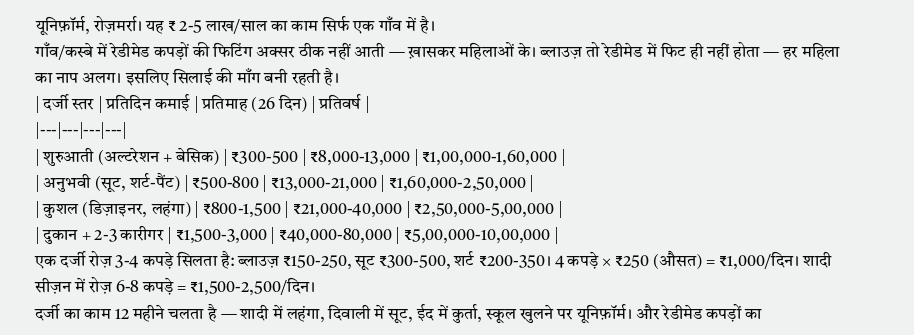यूनिफ़ॉर्म, रोज़मर्रा। यह ₹ 2-5 लाख/साल का काम सिर्फ एक गाँव में है।
गाँव/कस्बे में रेडीमेड कपड़ों की फिटिंग अक्सर ठीक नहीं आती — ख़ासकर महिलाओं के। ब्लाउज़ तो रेडीमेड में फिट ही नहीं होता — हर महिला का नाप अलग। इसलिए सिलाई की माँग बनी रहती है।
| दर्जी स्तर | प्रतिदिन कमाई | प्रतिमाह (26 दिन) | प्रतिवर्ष |
|---|---|---|---|
| शुरुआती (अल्टरेशन + बेसिक) | ₹300-500 | ₹8,000-13,000 | ₹1,00,000-1,60,000 |
| अनुभवी (सूट, शर्ट-पैंट) | ₹500-800 | ₹13,000-21,000 | ₹1,60,000-2,50,000 |
| कुशल (डिज़ाइनर, लहंगा) | ₹800-1,500 | ₹21,000-40,000 | ₹2,50,000-5,00,000 |
| दुकान + 2-3 कारीगर | ₹1,500-3,000 | ₹40,000-80,000 | ₹5,00,000-10,00,000 |
एक दर्जी रोज़ 3-4 कपड़े सिलता है: ब्लाउज़ ₹150-250, सूट ₹300-500, शर्ट ₹200-350। 4 कपड़े × ₹250 (औसत) = ₹1,000/दिन। शादी सीज़न में रोज़ 6-8 कपड़े = ₹1,500-2,500/दिन।
दर्जी का काम 12 महीने चलता है — शादी में लहंगा, दिवाली में सूट, ईद में कुर्ता, स्कूल खुलने पर यूनिफ़ॉर्म। और रेडीमेड कपड़ों का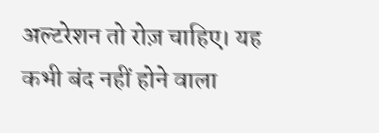अल्टरेशन तो रोज़ चाहिए। यह कभी बंद नहीं होने वाला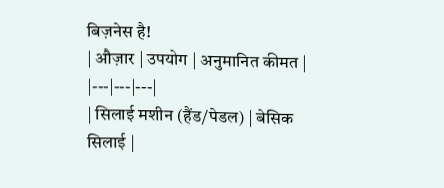बिज़नेस है!
| औज़ार | उपयोग | अनुमानित कीमत |
|---|---|---|
| सिलाई मशीन (हैंड/पेडल) | बेसिक सिलाई |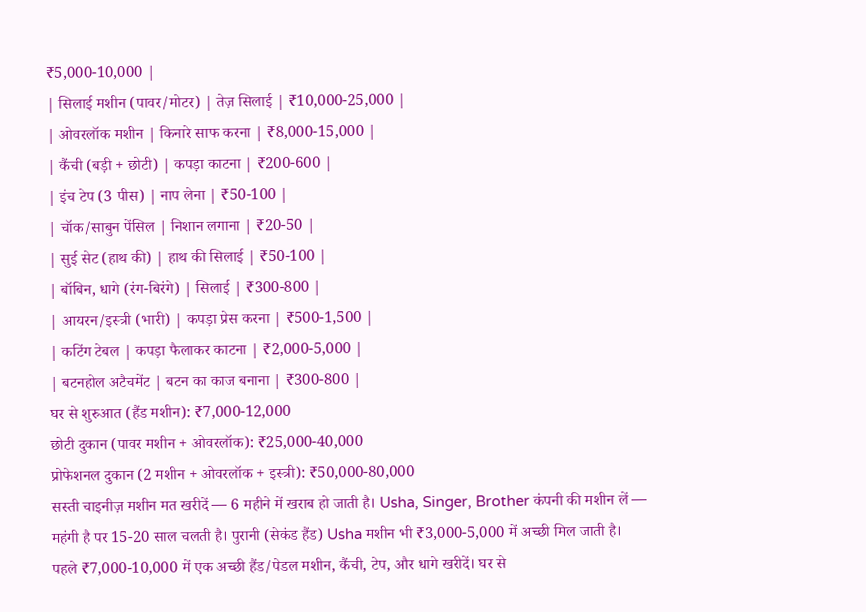₹5,000-10,000 |
| सिलाई मशीन (पावर/मोटर) | तेज़ सिलाई | ₹10,000-25,000 |
| ओवरलॉक मशीन | किनारे साफ करना | ₹8,000-15,000 |
| कैंची (बड़ी + छोटी) | कपड़ा काटना | ₹200-600 |
| इंच टेप (3 पीस) | नाप लेना | ₹50-100 |
| चॉक/साबुन पेंसिल | निशान लगाना | ₹20-50 |
| सुई सेट (हाथ की) | हाथ की सिलाई | ₹50-100 |
| बॉबिन, धागे (रंग-बिरंगे) | सिलाई | ₹300-800 |
| आयरन/इस्त्री (भारी) | कपड़ा प्रेस करना | ₹500-1,500 |
| कटिंग टेबल | कपड़ा फैलाकर काटना | ₹2,000-5,000 |
| बटनहोल अटैचमेंट | बटन का काज बनाना | ₹300-800 |
घर से शुरुआत (हैंड मशीन): ₹7,000-12,000
छोटी दुकान (पावर मशीन + ओवरलॉक): ₹25,000-40,000
प्रोफेशनल दुकान (2 मशीन + ओवरलॉक + इस्त्री): ₹50,000-80,000
सस्ती चाइनीज़ मशीन मत खरीदें — 6 महीने में खराब हो जाती है। Usha, Singer, Brother कंपनी की मशीन लें — महंगी है पर 15-20 साल चलती है। पुरानी (सेकंड हैंड) Usha मशीन भी ₹3,000-5,000 में अच्छी मिल जाती है।
पहले ₹7,000-10,000 में एक अच्छी हैंड/पेडल मशीन, कैंची, टेप, और धागे खरीदें। घर से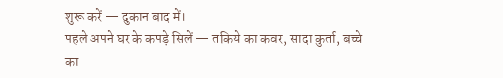शुरू करें — दुकान बाद में।
पहले अपने घर के कपड़े सिलें — तकिये का कवर, सादा कुर्ता, बच्चे का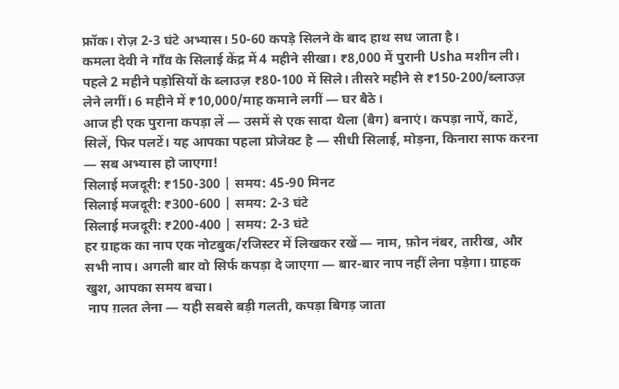फ्रॉक। रोज़ 2-3 घंटे अभ्यास। 50-60 कपड़े सिलने के बाद हाथ सध जाता है।
कमला देवी ने गाँव के सिलाई केंद्र में 4 महीने सीखा। ₹8,000 में पुरानी Usha मशीन ली। पहले 2 महीने पड़ोसियों के ब्लाउज़ ₹80-100 में सिले। तीसरे महीने से ₹150-200/ब्लाउज़ लेने लगीं। 6 महीने में ₹10,000/माह कमाने लगीं — घर बैठे।
आज ही एक पुराना कपड़ा लें — उसमें से एक सादा थैला (बैग) बनाएं। कपड़ा नापें, काटें, सिलें, फिर पलटें। यह आपका पहला प्रोजेक्ट है — सीधी सिलाई, मोड़ना, किनारा साफ करना — सब अभ्यास हो जाएगा!
सिलाई मजदूरी: ₹150-300 | समय: 45-90 मिनट
सिलाई मजदूरी: ₹300-600 | समय: 2-3 घंटे
सिलाई मजदूरी: ₹200-400 | समय: 2-3 घंटे
हर ग्राहक का नाप एक नोटबुक/रजिस्टर में लिखकर रखें — नाम, फ़ोन नंबर, तारीख, और सभी नाप। अगली बार वो सिर्फ कपड़ा दे जाएगा — बार-बार नाप नहीं लेना पड़ेगा। ग्राहक खुश, आपका समय बचा।
 नाप ग़लत लेना — यही सबसे बड़ी गलती, कपड़ा बिगड़ जाता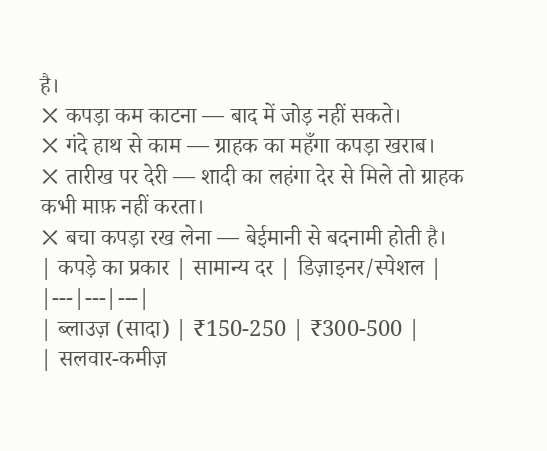है।
❌ कपड़ा कम काटना — बाद में जोड़ नहीं सकते।
❌ गंदे हाथ से काम — ग्राहक का महँगा कपड़ा खराब।
❌ तारीख पर देरी — शादी का लहंगा देर से मिले तो ग्राहक कभी माफ़ नहीं करता।
❌ बचा कपड़ा रख लेना — बेईमानी से बदनामी होती है।
| कपड़े का प्रकार | सामान्य दर | डिज़ाइनर/स्पेशल |
|---|---|---|
| ब्लाउज़ (सादा) | ₹150-250 | ₹300-500 |
| सलवार-कमीज़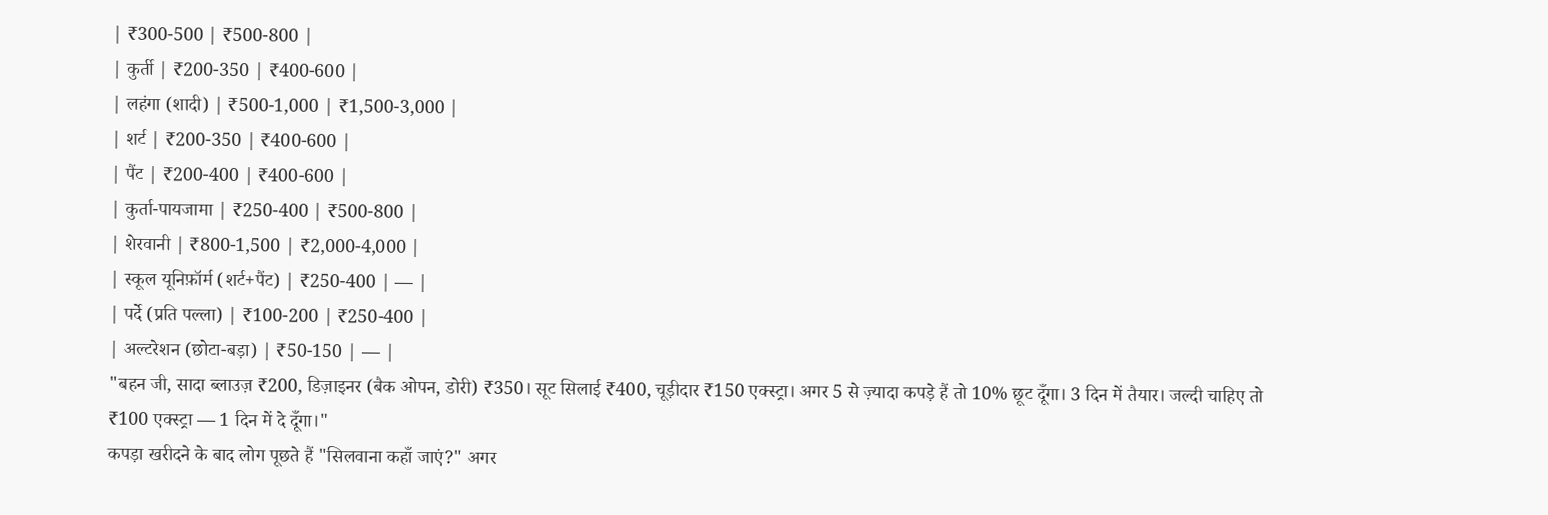| ₹300-500 | ₹500-800 |
| कुर्ती | ₹200-350 | ₹400-600 |
| लहंगा (शादी) | ₹500-1,000 | ₹1,500-3,000 |
| शर्ट | ₹200-350 | ₹400-600 |
| पैंट | ₹200-400 | ₹400-600 |
| कुर्ता-पायजामा | ₹250-400 | ₹500-800 |
| शेरवानी | ₹800-1,500 | ₹2,000-4,000 |
| स्कूल यूनिफ़ॉर्म (शर्ट+पैंट) | ₹250-400 | — |
| पर्दे (प्रति पल्ला) | ₹100-200 | ₹250-400 |
| अल्टरेशन (छोटा-बड़ा) | ₹50-150 | — |
"बहन जी, सादा ब्लाउज़ ₹200, डिज़ाइनर (बैक ओपन, डोरी) ₹350। सूट सिलाई ₹400, चूड़ीदार ₹150 एक्स्ट्रा। अगर 5 से ज़्यादा कपड़े हैं तो 10% छूट दूँगा। 3 दिन में तैयार। जल्दी चाहिए तो ₹100 एक्स्ट्रा — 1 दिन में दे दूँगा।"
कपड़ा खरीदने के बाद लोग पूछते हैं "सिलवाना कहाँ जाएं?" अगर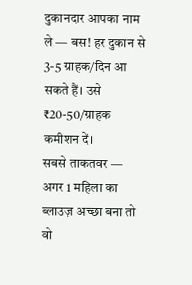दुकानदार आपका नाम ले — बस! हर दुकान से 3-5 ग्राहक/दिन आ सकते हैं। उसे ₹20-50/ग्राहक कमीशन दें।
सबसे ताकतवर — अगर 1 महिला का ब्लाउज़ अच्छा बना तो वो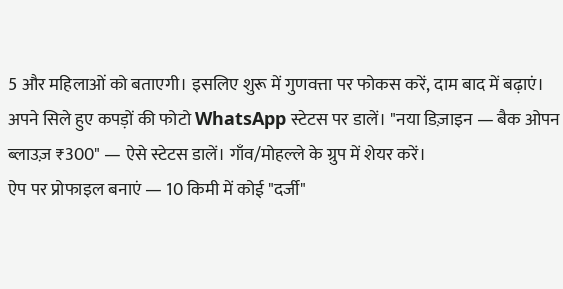5 और महिलाओं को बताएगी। इसलिए शुरू में गुणवत्ता पर फोकस करें, दाम बाद में बढ़ाएं।
अपने सिले हुए कपड़ों की फोटो WhatsApp स्टेटस पर डालें। "नया डिज़ाइन — बैक ओपन ब्लाउज़ ₹300" — ऐसे स्टेटस डालें। गाँव/मोहल्ले के ग्रुप में शेयर करें।
ऐप पर प्रोफाइल बनाएं — 10 किमी में कोई "दर्जी"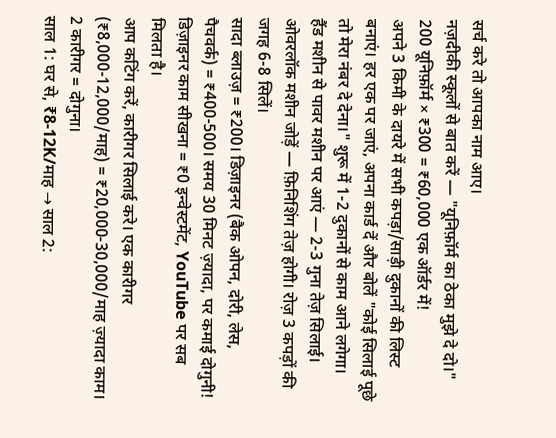सर्च करे तो आपका नाम आए।
नज़दीकी स्कूलों से बात करें — "यूनिफ़ॉर्म का ठेका मुझे दे दो।" 200 यूनिफ़ॉर्म × ₹300 = ₹60,000 एक ऑर्डर में!
अपने 3 किमी के दायरे में सभी कपड़ा/साड़ी दुकानों की लिस्ट बनाएं। हर एक पर जाएं, अपना कार्ड दें और बोलें "कोई सिलाई पूछे तो मेरा नंबर दे देना।" शुरू में 1-2 दुकानों से काम आने लगेगा।
हैंड मशीन से पावर मशीन पर आएं — 2-3 गुना तेज़ सिलाई। ओवरलॉक मशीन जोड़ें — फ़िनिशिंग तेज़ होगी। रोज़ 3 कपड़ों की जगह 6-8 सिलें।
सादा ब्लाउज़ = ₹200। डिज़ाइनर (बैक ओपन, दोरी, लेस, पैचवर्क) = ₹400-500। समय 30 मिनट ज़्यादा, पर कमाई दोगुनी! डिज़ाइनर काम सीखना = ₹0 इन्वेस्टमेंट, YouTube पर सब मिलता है।
आप कटिंग करें, कारीगर सिलाई करे। एक कारीगर (₹8,000-12,000/माह) = ₹20,000-30,000/माह ज़्यादा काम। 2 कारीगर = दोगुना।
साल 1: घर से, ₹8-12K/माह → साल 2: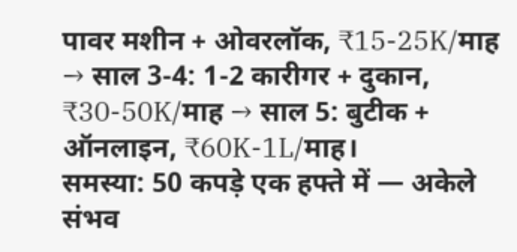पावर मशीन + ओवरलॉक, ₹15-25K/माह → साल 3-4: 1-2 कारीगर + दुकान, ₹30-50K/माह → साल 5: बुटीक + ऑनलाइन, ₹60K-1L/माह।
समस्या: 50 कपड़े एक हफ्ते में — अकेले संभव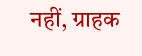नहीं, ग्राहक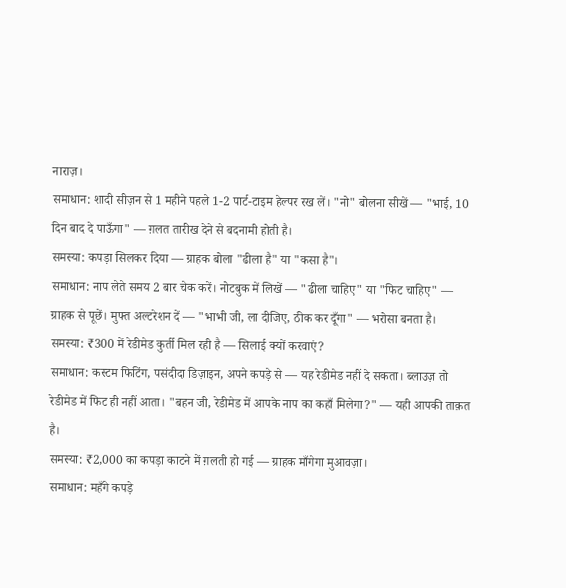नाराज़।
समाधान: शादी सीज़न से 1 महीने पहले 1-2 पार्ट-टाइम हेल्पर रख लें। "नो" बोलना सीखें — "भाई, 10 दिन बाद दे पाऊँगा" — ग़लत तारीख देने से बदनामी होती है।
समस्या: कपड़ा सिलकर दिया — ग्राहक बोला "ढीला है" या "कसा है"।
समाधान: नाप लेते समय 2 बार चेक करें। नोटबुक में लिखें — "ढीला चाहिए" या "फिट चाहिए" — ग्राहक से पूछें। मुफ्त अल्टरेशन दें — "भाभी जी, ला दीजिए, ठीक कर दूँगा" — भरोसा बनता है।
समस्या: ₹300 में रेडीमेड कुर्ती मिल रही है — सिलाई क्यों करवाएं?
समाधान: कस्टम फिटिंग, पसंदीदा डिज़ाइन, अपने कपड़े से — यह रेडीमेड नहीं दे सकता। ब्लाउज़ तो रेडीमेड में फिट ही नहीं आता। "बहन जी, रेडीमेड में आपके नाप का कहाँ मिलेगा?" — यही आपकी ताक़त है।
समस्या: ₹2,000 का कपड़ा काटने में ग़लती हो गई — ग्राहक माँगेगा मुआवज़ा।
समाधान: महँगे कपड़े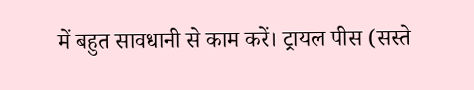में बहुत सावधानी से काम करें। ट्रायल पीस (सस्ते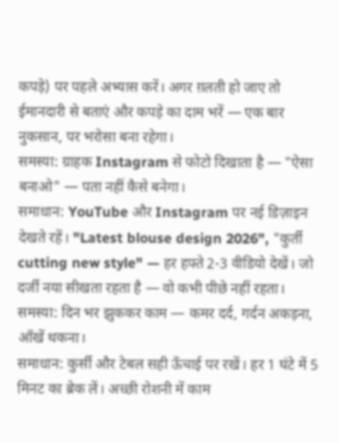कपड़े) पर पहले अभ्यास करें। अगर ग़लती हो जाए तो ईमानदारी से बताएं और कपड़े का दाम भरें — एक बार नुकसान, पर भरोसा बना रहेगा।
समस्या: ग्राहक Instagram से फोटो दिखाता है — "ऐसा बनाओ" — पता नहीं कैसे बनेगा।
समाधान: YouTube और Instagram पर नई डिज़ाइन देखते रहें। "Latest blouse design 2026", "कुर्ती cutting new style" — हर हफ्ते 2-3 वीडियो देखें। जो दर्जी नया सीखता रहता है — वो कभी पीछे नहीं रहता।
समस्या: दिन भर झुककर काम — कमर दर्द, गर्दन अकड़ना, आँखें थकना।
समाधान: कुर्सी और टेबल सही ऊँचाई पर रखें। हर 1 घंटे में 5 मिनट का ब्रेक लें। अच्छी रोशनी में काम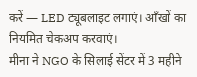करें — LED ट्यूबलाइट लगाएं। आँखों का नियमित चेकअप करवाएं।
मीना ने NGO के सिलाई सेंटर में 3 महीने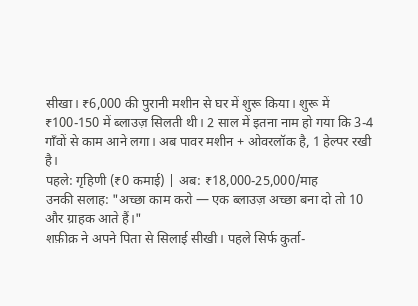सीखा। ₹6,000 की पुरानी मशीन से घर में शुरू किया। शुरू में ₹100-150 में ब्लाउज़ सिलती थी। 2 साल में इतना नाम हो गया कि 3-4 गाँवों से काम आने लगा। अब पावर मशीन + ओवरलॉक है, 1 हेल्पर रखी है।
पहले: गृहिणी (₹0 कमाई) | अब: ₹18,000-25,000/माह
उनकी सलाह: "अच्छा काम करो — एक ब्लाउज़ अच्छा बना दो तो 10 और ग्राहक आते हैं।"
शफ़ीक़ ने अपने पिता से सिलाई सीखी। पहले सिर्फ कुर्ता-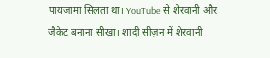पायजामा सिलता था। YouTube से शेरवानी और जैकेट बनाना सीखा। शादी सीज़न में शेरवानी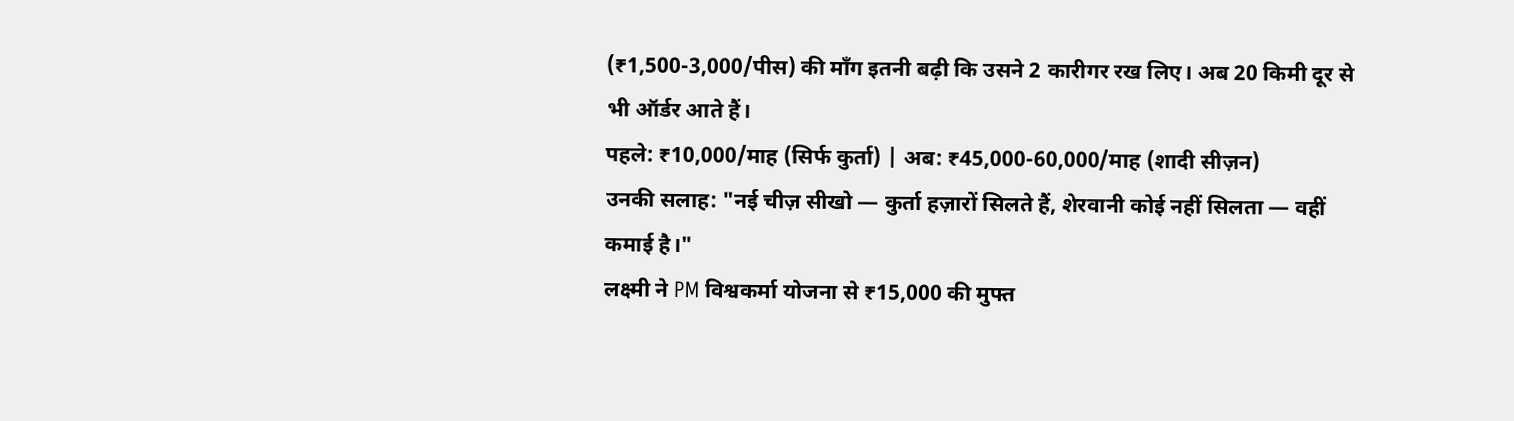(₹1,500-3,000/पीस) की माँग इतनी बढ़ी कि उसने 2 कारीगर रख लिए। अब 20 किमी दूर से भी ऑर्डर आते हैं।
पहले: ₹10,000/माह (सिर्फ कुर्ता) | अब: ₹45,000-60,000/माह (शादी सीज़न)
उनकी सलाह: "नई चीज़ सीखो — कुर्ता हज़ारों सिलते हैं, शेरवानी कोई नहीं सिलता — वहीं कमाई है।"
लक्ष्मी ने PM विश्वकर्मा योजना से ₹15,000 की मुफ्त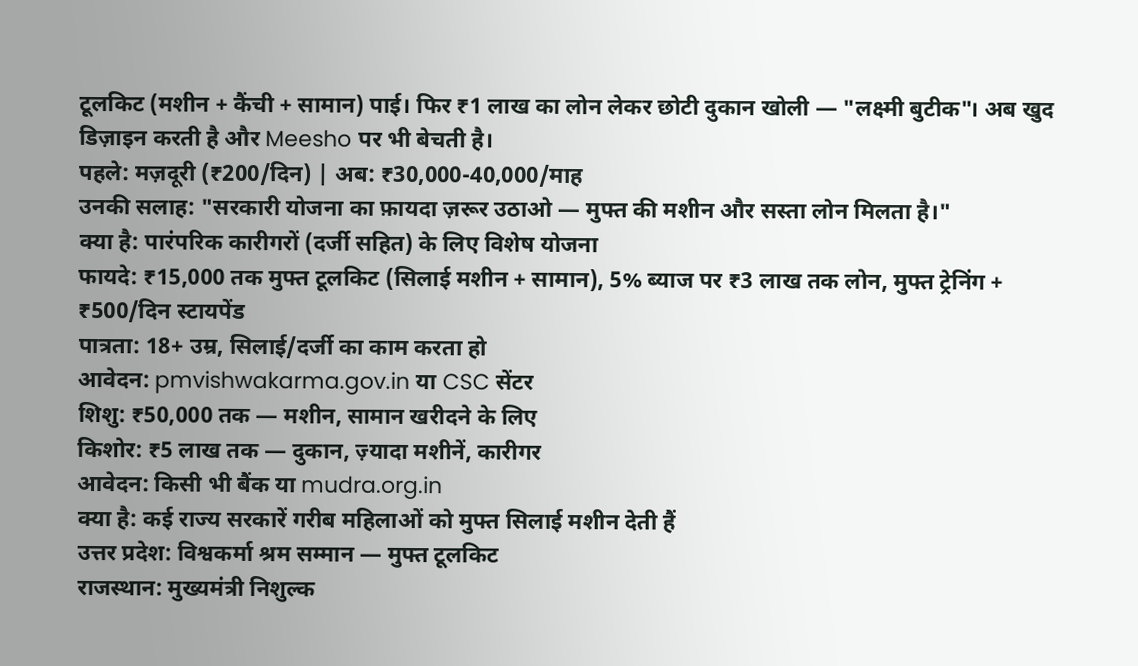टूलकिट (मशीन + कैंची + सामान) पाई। फिर ₹1 लाख का लोन लेकर छोटी दुकान खोली — "लक्ष्मी बुटीक"। अब खुद डिज़ाइन करती है और Meesho पर भी बेचती है।
पहले: मज़दूरी (₹200/दिन) | अब: ₹30,000-40,000/माह
उनकी सलाह: "सरकारी योजना का फ़ायदा ज़रूर उठाओ — मुफ्त की मशीन और सस्ता लोन मिलता है।"
क्या है: पारंपरिक कारीगरों (दर्जी सहित) के लिए विशेष योजना
फायदे: ₹15,000 तक मुफ्त टूलकिट (सिलाई मशीन + सामान), 5% ब्याज पर ₹3 लाख तक लोन, मुफ्त ट्रेनिंग + ₹500/दिन स्टायपेंड
पात्रता: 18+ उम्र, सिलाई/दर्जी का काम करता हो
आवेदन: pmvishwakarma.gov.in या CSC सेंटर
शिशु: ₹50,000 तक — मशीन, सामान खरीदने के लिए
किशोर: ₹5 लाख तक — दुकान, ज़्यादा मशीनें, कारीगर
आवेदन: किसी भी बैंक या mudra.org.in
क्या है: कई राज्य सरकारें गरीब महिलाओं को मुफ्त सिलाई मशीन देती हैं
उत्तर प्रदेश: विश्वकर्मा श्रम सम्मान — मुफ्त टूलकिट
राजस्थान: मुख्यमंत्री निशुल्क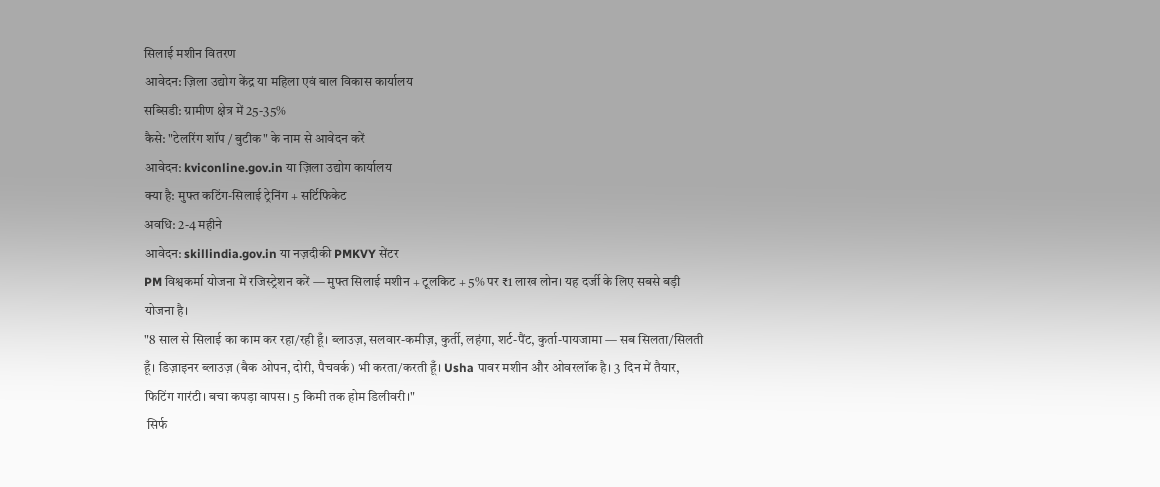सिलाई मशीन वितरण
आवेदन: ज़िला उद्योग केंद्र या महिला एवं बाल विकास कार्यालय
सब्सिडी: ग्रामीण क्षेत्र में 25-35%
कैसे: "टेलरिंग शॉप / बुटीक" के नाम से आवेदन करें
आवेदन: kviconline.gov.in या ज़िला उद्योग कार्यालय
क्या है: मुफ्त कटिंग-सिलाई ट्रेनिंग + सर्टिफिकेट
अवधि: 2-4 महीने
आवेदन: skillindia.gov.in या नज़दीकी PMKVY सेंटर
PM विश्वकर्मा योजना में रजिस्ट्रेशन करें — मुफ्त सिलाई मशीन + टूलकिट + 5% पर ₹1 लाख लोन। यह दर्जी के लिए सबसे बड़ी योजना है।
"8 साल से सिलाई का काम कर रहा/रही हूँ। ब्लाउज़, सलवार-कमीज़, कुर्ती, लहंगा, शर्ट-पैंट, कुर्ता-पायजामा — सब सिलता/सिलती हूँ। डिज़ाइनर ब्लाउज़ (बैक ओपन, दोरी, पैचवर्क) भी करता/करती हूँ। Usha पावर मशीन और ओवरलॉक है। 3 दिन में तैयार, फिटिंग गारंटी। बचा कपड़ा वापस। 5 किमी तक होम डिलीवरी।"
 सिर्फ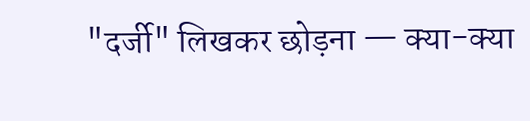"दर्जी" लिखकर छोड़ना — क्या-क्या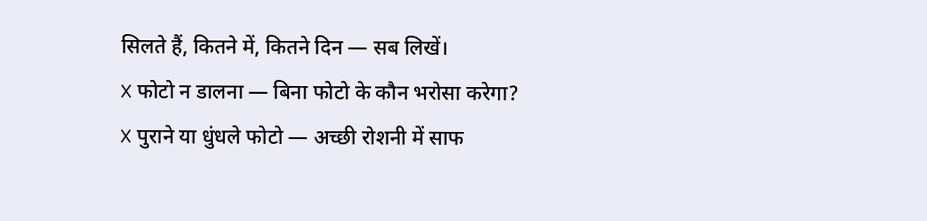सिलते हैं, कितने में, कितने दिन — सब लिखें।
❌ फोटो न डालना — बिना फोटो के कौन भरोसा करेगा?
❌ पुराने या धुंधले फोटो — अच्छी रोशनी में साफ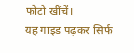फोटो खींचें।
यह गाइड पढ़कर सिर्फ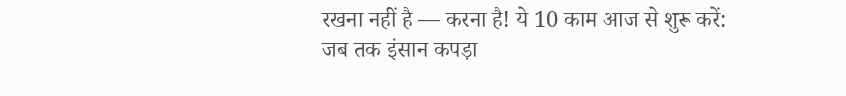रखना नहीं है — करना है! ये 10 काम आज से शुरू करें:
जब तक इंसान कपड़ा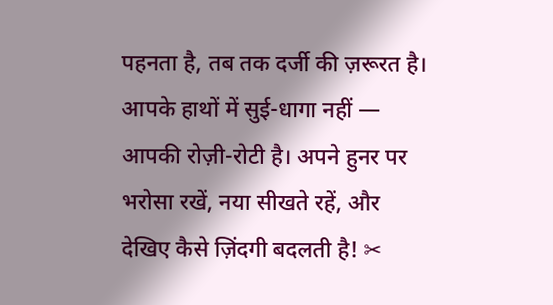पहनता है, तब तक दर्जी की ज़रूरत है। आपके हाथों में सुई-धागा नहीं — आपकी रोज़ी-रोटी है। अपने हुनर पर भरोसा रखें, नया सीखते रहें, और देखिए कैसे ज़िंदगी बदलती है! ✂